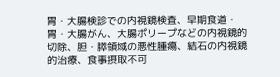胃・大腸検診での内視鏡検査、早期食道・胃・大腸がん、大腸ポリープなどの内視鏡的切除、胆・膵領域の悪性腫瘍、結石の内視鏡的治療、食事摂取不可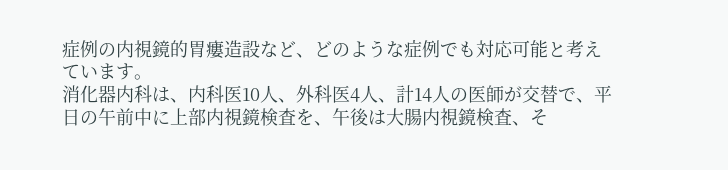症例の内視鏡的胃瘻造設など、どのような症例でも対応可能と考えています。
消化器内科は、内科医10人、外科医4人、計14人の医師が交替で、平日の午前中に上部内視鏡検査を、午後は大腸内視鏡検査、そ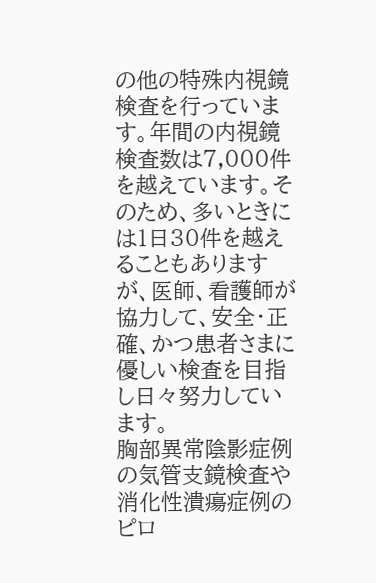の他の特殊内視鏡検査を行っています。年間の内視鏡検査数は7,000件を越えています。そのため、多いときには1日30件を越えることもありますが、医師、看護師が協力して、安全・正確、かつ患者さまに優しい検査を目指し日々努力しています。
胸部異常陰影症例の気管支鏡検査や消化性潰瘍症例のピロ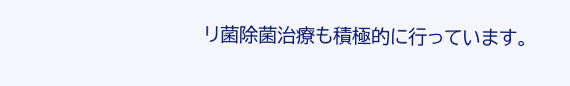リ菌除菌治療も積極的に行っています。